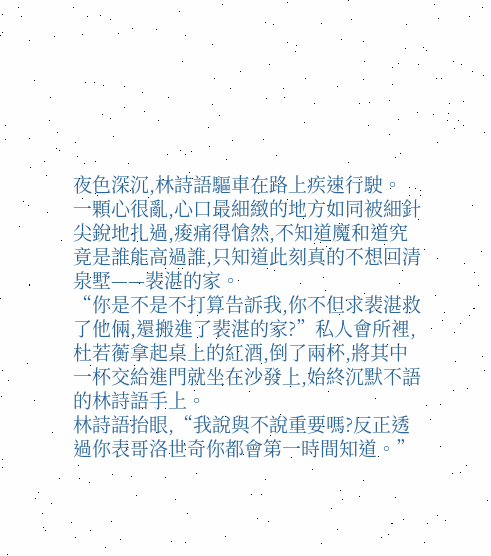夜色深沉,林詩語驅車在路上疾速行駛。
一顆心很亂,心口最細緻的地方如同被細針尖銳地扎過,痠痛得愴然,不知道魔和道究竟是誰能高過誰,只知道此刻真的不想回清泉墅——裴湛的家。
“你是不是不打算告訴我,你不但求裴湛救了他倆,還搬進了裴湛的家?”私人會所裡,杜若蘅拿起桌上的紅酒,倒了兩杯,將其中一杯交給進門就坐在沙發上,始終沉默不語的林詩語手上。
林詩語抬眼,“我說與不說重要嗎?反正透過你表哥洛世奇你都會第一時間知道。”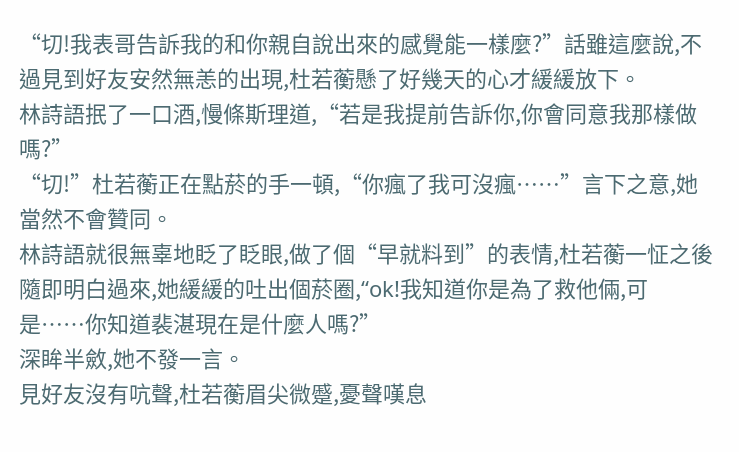“切!我表哥告訴我的和你親自說出來的感覺能一樣麼?”話雖這麼說,不過見到好友安然無恙的出現,杜若蘅懸了好幾天的心才緩緩放下。
林詩語抿了一口酒,慢條斯理道,“若是我提前告訴你,你會同意我那樣做嗎?”
“切!”杜若蘅正在點菸的手一頓,“你瘋了我可沒瘋……”言下之意,她當然不會贊同。
林詩語就很無辜地眨了眨眼,做了個“早就料到”的表情,杜若蘅一怔之後隨即明白過來,她緩緩的吐出個菸圈,“ok!我知道你是為了救他倆,可是……你知道裴湛現在是什麼人嗎?”
深眸半斂,她不發一言。
見好友沒有吭聲,杜若蘅眉尖微蹙,憂聲嘆息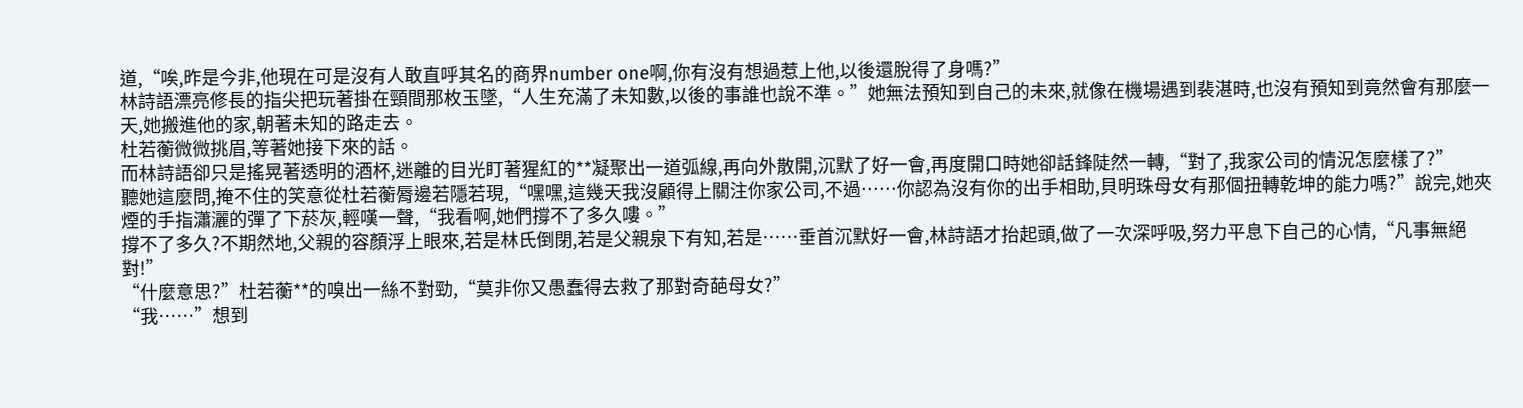道,“唉,昨是今非,他現在可是沒有人敢直呼其名的商界number one啊,你有沒有想過惹上他,以後還脫得了身嗎?”
林詩語漂亮修長的指尖把玩著掛在頸間那枚玉墜,“人生充滿了未知數,以後的事誰也說不準。”她無法預知到自己的未來,就像在機場遇到裴湛時,也沒有預知到竟然會有那麼一天,她搬進他的家,朝著未知的路走去。
杜若蘅微微挑眉,等著她接下來的話。
而林詩語卻只是搖晃著透明的酒杯,迷離的目光盯著猩紅的**凝聚出一道弧線,再向外散開,沉默了好一會,再度開口時她卻話鋒陡然一轉,“對了,我家公司的情況怎麼樣了?”
聽她這麼問,掩不住的笑意從杜若蘅脣邊若隱若現,“嘿嘿,這幾天我沒顧得上關注你家公司,不過……你認為沒有你的出手相助,貝明珠母女有那個扭轉乾坤的能力嗎?”說完,她夾煙的手指瀟灑的彈了下菸灰,輕嘆一聲,“我看啊,她們撐不了多久嘍。”
撐不了多久?不期然地,父親的容顏浮上眼來,若是林氏倒閉,若是父親泉下有知,若是……垂首沉默好一會,林詩語才抬起頭,做了一次深呼吸,努力平息下自己的心情,“凡事無絕對!”
“什麼意思?”杜若蘅**的嗅出一絲不對勁,“莫非你又愚蠢得去救了那對奇葩母女?”
“我……”想到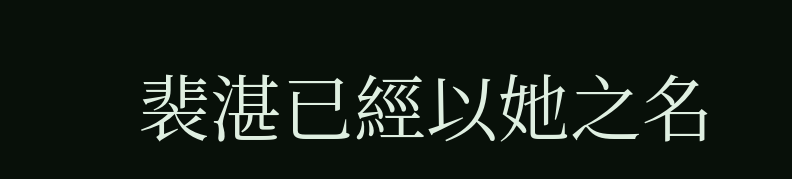裴湛已經以她之名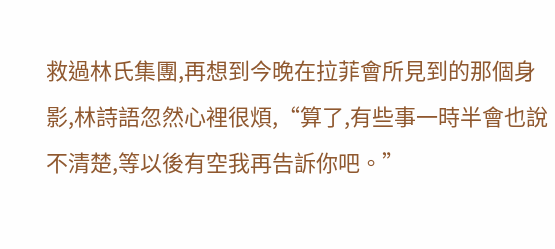救過林氏集團,再想到今晚在拉菲會所見到的那個身影,林詩語忽然心裡很煩,“算了,有些事一時半會也說不清楚,等以後有空我再告訴你吧。”